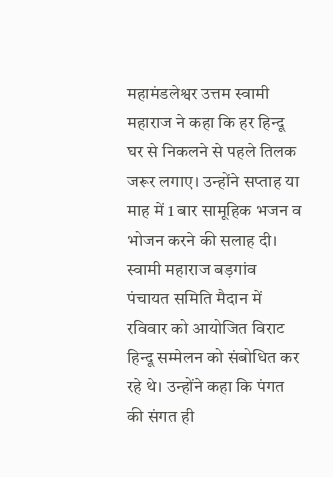महामंडलेश्वर उत्तम स्वामी महाराज ने कहा कि हर हिन्दू घर से निकलने से पहले तिलक जरूर लगाए। उन्होंने सप्ताह या माह में 1 बार सामूहिक भजन व भोजन करने की सलाह दी। स्वामी महाराज बड़गांव पंचायत समिति मैदान में रविवार को आयोजित विराट हिन्दू सम्मेलन को संबोधित कर रहे थे। उन्होंने कहा कि पंगत की संगत ही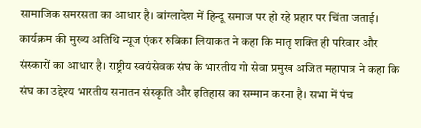सामाजिक समरसता का आधार है। बांग्लादेश में हिन्दू समाज पर हो रहे प्रहार पर चिंता जताई। कार्यक्रम की मुख्य अतिथि न्यूज एंकर रुबिका लियाकत ने कहा कि मातृ शक्ति ही परिवार और संस्कारों का आधार है। राष्ट्रीय स्वयंसेवक संघ के भारतीय गो सेवा प्रमुख अजित महापात्र ने कहा कि संघ का उद्देश्य भारतीय सनातन संस्कृति और इतिहास का सम्मान करना है। सभा में पंच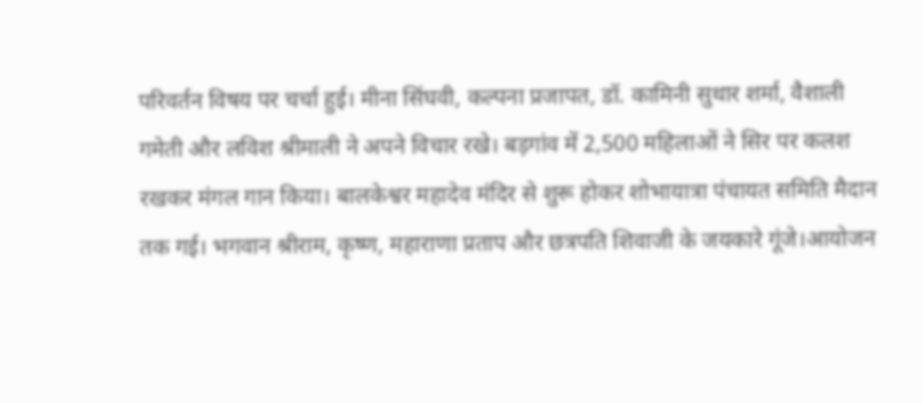परिवर्तन विषय पर चर्चा हुई। मीना सिंघवी, कल्पना प्रजापत, डॉ. कामिनी सुथार शर्मा, वैशाली गमेती और लविश श्रीमाली ने अपने विचार रखे। बड़गांव में 2,500 महिलाओं ने सिर पर कलश रखकर मंगल गान किया। बालकेश्वर महादेव मंदिर से शुरू होकर शोभायात्रा पंचायत समिति मैदान तक गई। भगवान श्रीराम, कृष्ण, महाराणा प्रताप और छत्रपति शिवाजी के जयकारे गूंजे।आयोजन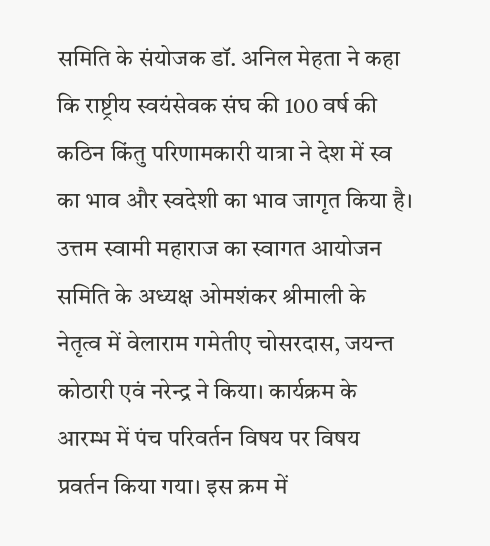समिति के संयोजक डॉ. अनिल मेहता ने कहा कि राष्ट्रीय स्वयंसेवक संघ की 100 वर्ष की कठिन किंतु परिणामकारी यात्रा ने देश में स्व का भाव और स्वदेशी का भाव जागृत किया है। उत्तम स्वामी महाराज का स्वागत आयोजन समिति के अध्यक्ष ओमशंकर श्रीमाली के नेतृत्व में वेलाराम गमेतीए चोसरदास, जयन्त कोठारी एवं नरेन्द्र ने किया। कार्यक्रम के आरम्भ में पंच परिवर्तन विषय पर विषय प्रवर्तन किया गया। इस क्रम में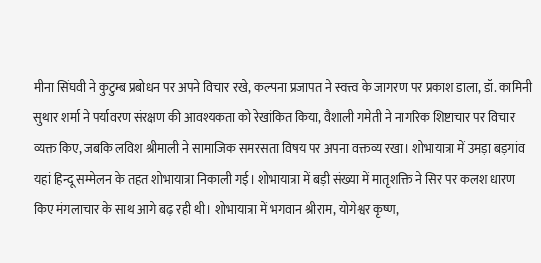मीना सिंघवी ने कुटुम्ब प्रबोधन पर अपने विचार रखे, कल्पना प्रजापत ने स्वत्त्व के जागरण पर प्रकाश डाला, डॉ. कामिनी सुथार शर्मा ने पर्यावरण संरक्षण की आवश्यकता को रेखांकित किया, वैशाली गमेती ने नागरिक शिष्टाचार पर विचार व्यक्त किए, जबकि लविश श्रीमाली ने सामाजिक समरसता विषय पर अपना वक्तव्य रखा। शोभायात्रा में उमड़ा बड़गांव
यहां हिन्दू सम्मेलन के तहत शोभायात्रा निकाली गई। शोभायात्रा में बड़ी संख्या में मातृशक्ति ने सिर पर कलश धारण किए मंगलाचार के साथ आगे बढ़ रही थी। शोभायात्रा में भगवान श्रीराम, योगेश्वर कृष्ण,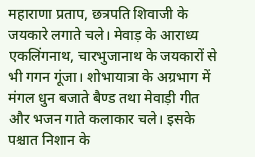महाराणा प्रताप, छत्रपति शिवाजी के जयकारे लगाते चले। मेवाड़ के आराध्य एकलिंगनाथ, चारभुजानाथ के जयकारों से भी गगन गूंजा। शोभायात्रा के अग्रभाग में मंगल धुन बजाते बैण्ड तथा मेवाड़ी गीत और भजन गाते कलाकार चले। इसके पश्चात निशान के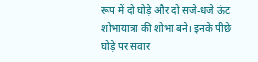रूप में दो घोड़े और दो सजे-धजे ऊंट शोभायात्रा की शोभा बने। इनके पीछे घोड़े पर सवार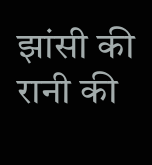झांसी की रानी की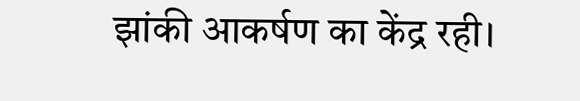झांकी आकर्षण का केंद्र रही।